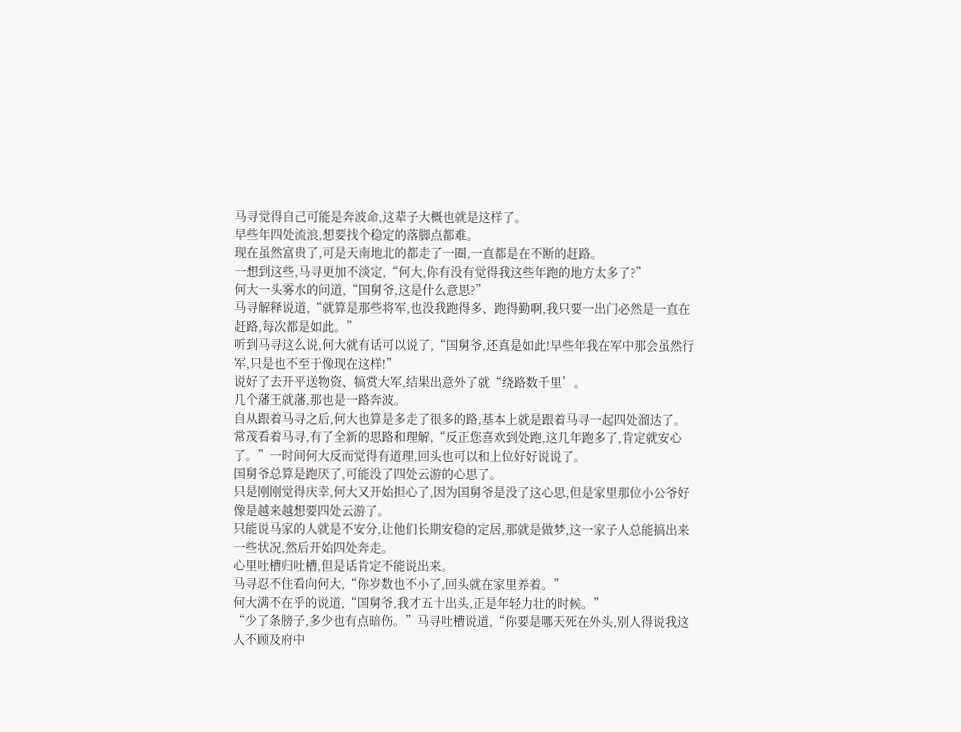马寻觉得自己可能是奔波命,这辈子大概也就是这样了。
早些年四处流浪,想要找个稳定的落脚点都难。
现在虽然富贵了,可是天南地北的都走了一圈,一直都是在不断的赶路。
一想到这些,马寻更加不淡定,“何大,你有没有觉得我这些年跑的地方太多了?”
何大一头雾水的问道,“国舅爷,这是什么意思?”
马寻解释说道,“就算是那些将军,也没我跑得多、跑得勤啊,我只要一出门必然是一直在赶路,每次都是如此。”
听到马寻这么说,何大就有话可以说了,“国舅爷,还真是如此!早些年我在军中那会虽然行军,只是也不至于像现在这样!”
说好了去开平送物资、犒赏大军,结果出意外了就“绕路数千里’。
几个藩王就藩,那也是一路奔波。
自从跟着马寻之后,何大也算是多走了很多的路,基本上就是跟着马寻一起四处溜达了。
常茂看着马寻,有了全新的思路和理解,“反正您喜欢到处跑,这几年跑多了,肯定就安心了。”一时间何大反而觉得有道理,回头也可以和上位好好说说了。
国舅爷总算是跑厌了,可能没了四处云游的心思了。
只是刚刚觉得庆幸,何大又开始担心了,因为国舅爷是没了这心思,但是家里那位小公爷好像是越来越想要四处云游了。
只能说马家的人就是不安分,让他们长期安稳的定居,那就是做梦,这一家子人总能搞出来一些状况,然后开始四处奔走。
心里吐槽归吐槽,但是话肯定不能说出来。
马寻忍不住看向何大,“你岁数也不小了,回头就在家里养着。”
何大满不在乎的说道,“国舅爷,我才五十出头,正是年轻力壮的时候。”
“少了条膀子,多少也有点暗伤。”马寻吐槽说道,“你要是哪天死在外头,别人得说我这人不顾及府中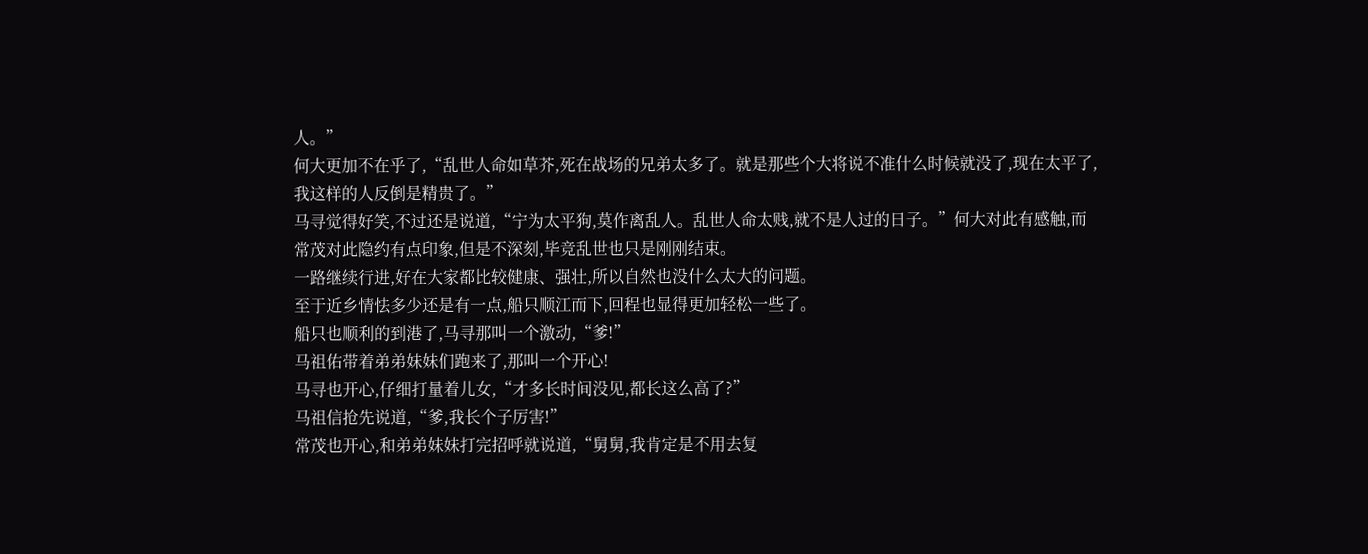人。”
何大更加不在乎了,“乱世人命如草芥,死在战场的兄弟太多了。就是那些个大将说不准什么时候就没了,现在太平了,我这样的人反倒是精贵了。”
马寻觉得好笑,不过还是说道,“宁为太平狗,莫作离乱人。乱世人命太贱,就不是人过的日子。”何大对此有感触,而常茂对此隐约有点印象,但是不深刻,毕竞乱世也只是刚刚结束。
一路继续行进,好在大家都比较健康、强壮,所以自然也没什么太大的问题。
至于近乡情怯多少还是有一点,船只顺江而下,回程也显得更加轻松一些了。
船只也顺利的到港了,马寻那叫一个激动,“爹!”
马祖佑带着弟弟妹妹们跑来了,那叫一个开心!
马寻也开心,仔细打量着儿女,“才多长时间没见,都长这么高了?”
马祖信抢先说道,“爹,我长个子厉害!”
常茂也开心,和弟弟妹妹打完招呼就说道,“舅舅,我肯定是不用去复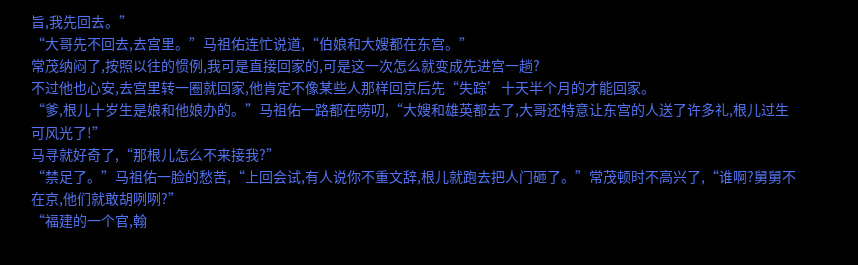旨,我先回去。”
“大哥先不回去,去宫里。”马祖佑连忙说道,“伯娘和大嫂都在东宫。”
常茂纳闷了,按照以往的惯例,我可是直接回家的,可是这一次怎么就变成先进宫一趟?
不过他也心安,去宫里转一圈就回家,他肯定不像某些人那样回京后先“失踪’十天半个月的才能回家。
“爹,根儿十岁生是娘和他娘办的。”马祖佑一路都在唠叨,“大嫂和雄英都去了,大哥还特意让东宫的人送了许多礼,根儿过生可风光了!”
马寻就好奇了,“那根儿怎么不来接我?”
“禁足了。”马祖佑一脸的愁苦,“上回会试,有人说你不重文辞,根儿就跑去把人门砸了。”常茂顿时不高兴了,“谁啊?舅舅不在京,他们就敢胡咧咧?”
“福建的一个官,翰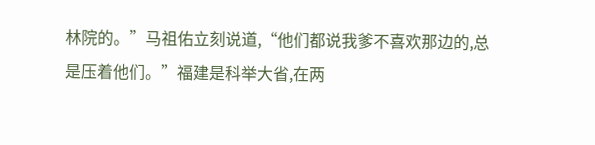林院的。”马祖佑立刻说道,“他们都说我爹不喜欢那边的,总是压着他们。”福建是科举大省,在两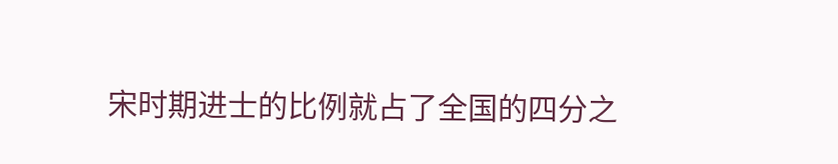宋时期进士的比例就占了全国的四分之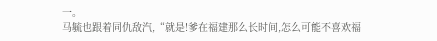一。
马毓也跟着同仇敌汽,“就是!爹在福建那么长时间,怎么可能不喜欢福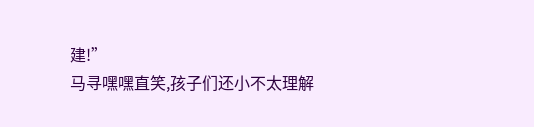建!”
马寻嘿嘿直笑,孩子们还小不太理解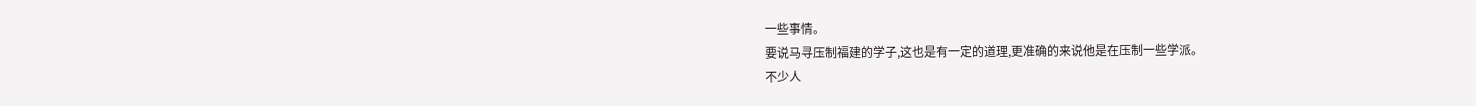一些事情。
要说马寻压制福建的学子,这也是有一定的道理,更准确的来说他是在压制一些学派。
不少人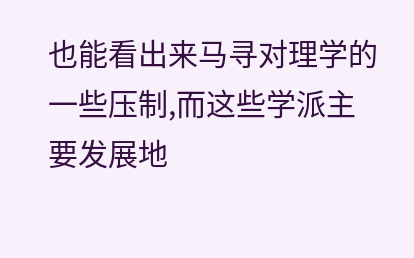也能看出来马寻对理学的一些压制,而这些学派主要发展地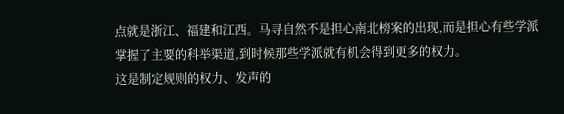点就是浙江、福建和江西。马寻自然不是担心南北榜案的出现,而是担心有些学派掌握了主要的科举渠道,到时候那些学派就有机会得到更多的权力。
这是制定规则的权力、发声的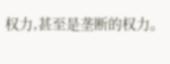权力,甚至是垄断的权力。